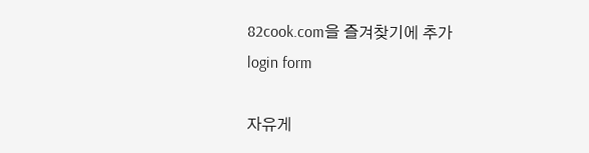82cook.com을 즐겨찾기에 추가
login form

자유게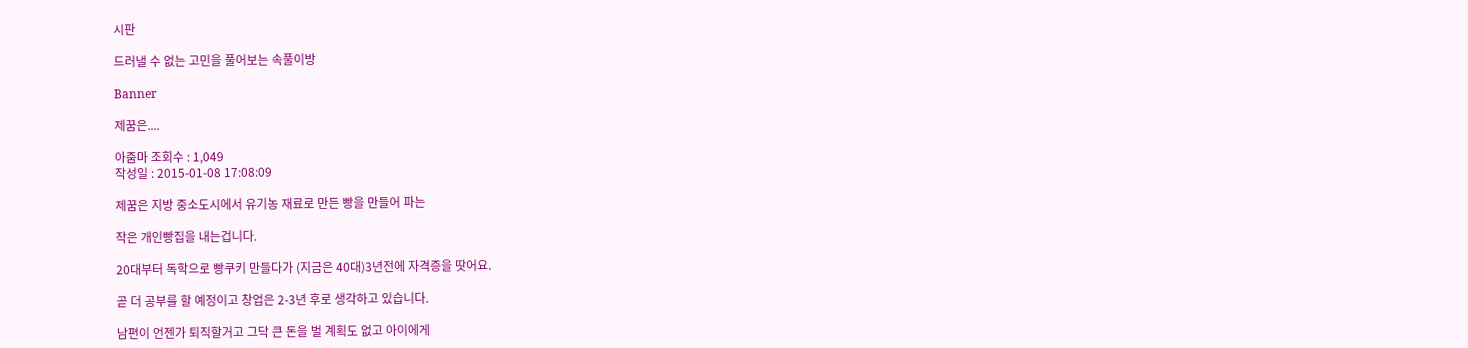시판

드러낼 수 없는 고민을 풀어보는 속풀이방

Banner

제꿈은....

아줌마 조회수 : 1,049
작성일 : 2015-01-08 17:08:09

제꿈은 지방 중소도시에서 유기농 재료로 만든 빵을 만들어 파는

작은 개인빵집을 내는겁니다.

20대부터 독학으로 빵쿠키 만들다가 (지금은 40대)3년전에 자격증을 땃어요.

곧 더 공부를 할 예정이고 창업은 2-3년 후로 생각하고 있습니다.

남편이 언젠가 퇴직할거고 그닥 큰 돈을 벌 계획도 없고 아이에게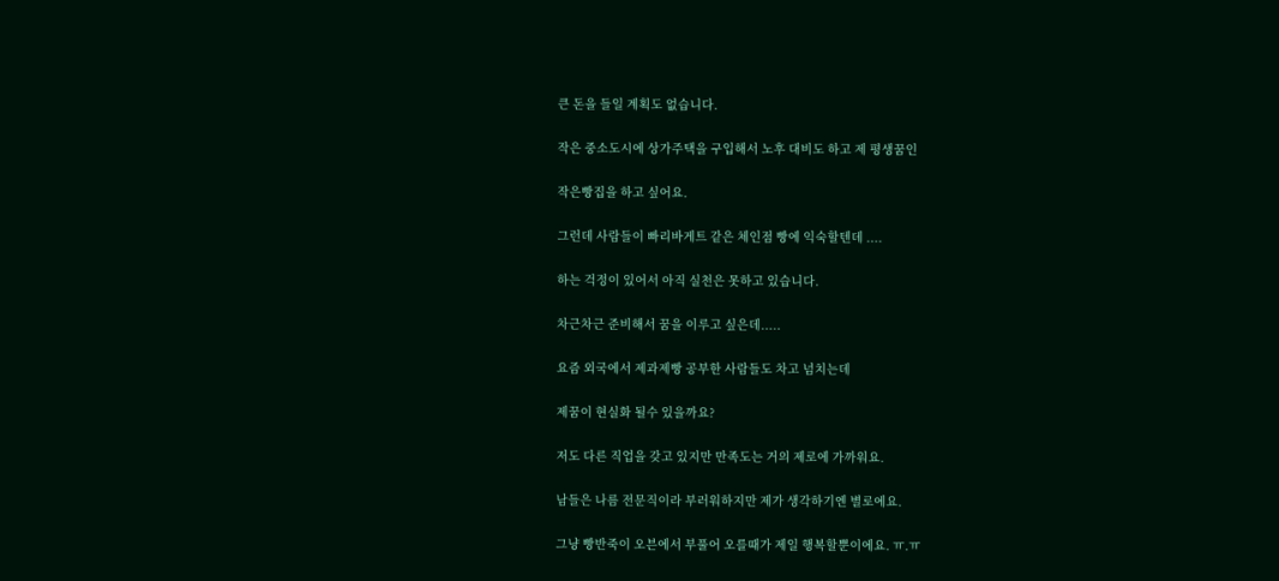큰 돈을 들일 계획도 없습니다.

작은 중소도시에 상가주택을 구입해서 노후 대비도 하고 제 평생꿈인

작은빵집을 하고 싶어요.

그런데 사람들이 빠리바게트 같은 체인점 빵에 익숙할텐데 ....

하는 걱정이 있어서 아직 실천은 못하고 있습니다.

차근차근 준비해서 꿈을 이루고 싶은데.....

요즘 외국에서 제과제빵 공부한 사람들도 차고 넘치는데

제꿈이 현실화 될수 있을까요?

저도 다른 직업을 갖고 있지만 만족도는 거의 제로에 가까워요.

남들은 나름 전문직이라 부러워하지만 제가 생각하기엔 별로에요.

그냥 빵반죽이 오븐에서 부풀어 오를때가 제일 행복할뿐이에요. ㅠ.ㅠ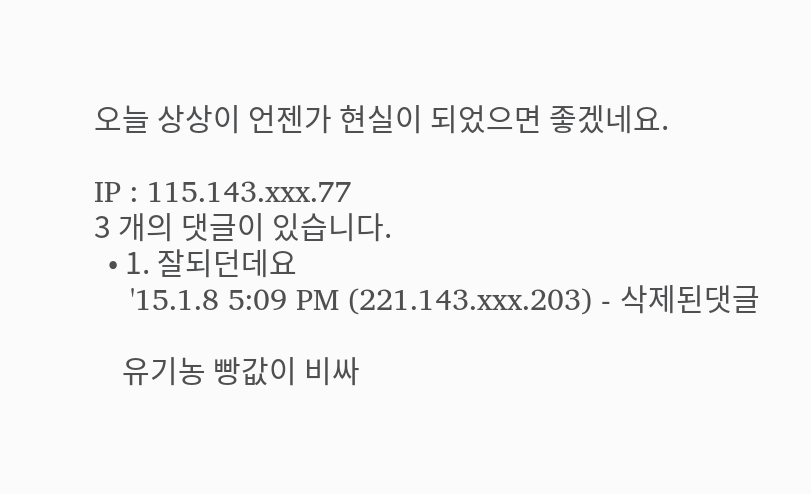오늘 상상이 언젠가 현실이 되었으면 좋겠네요.

IP : 115.143.xxx.77
3 개의 댓글이 있습니다.
  • 1. 잘되던데요
    '15.1.8 5:09 PM (221.143.xxx.203) - 삭제된댓글

    유기농 빵값이 비싸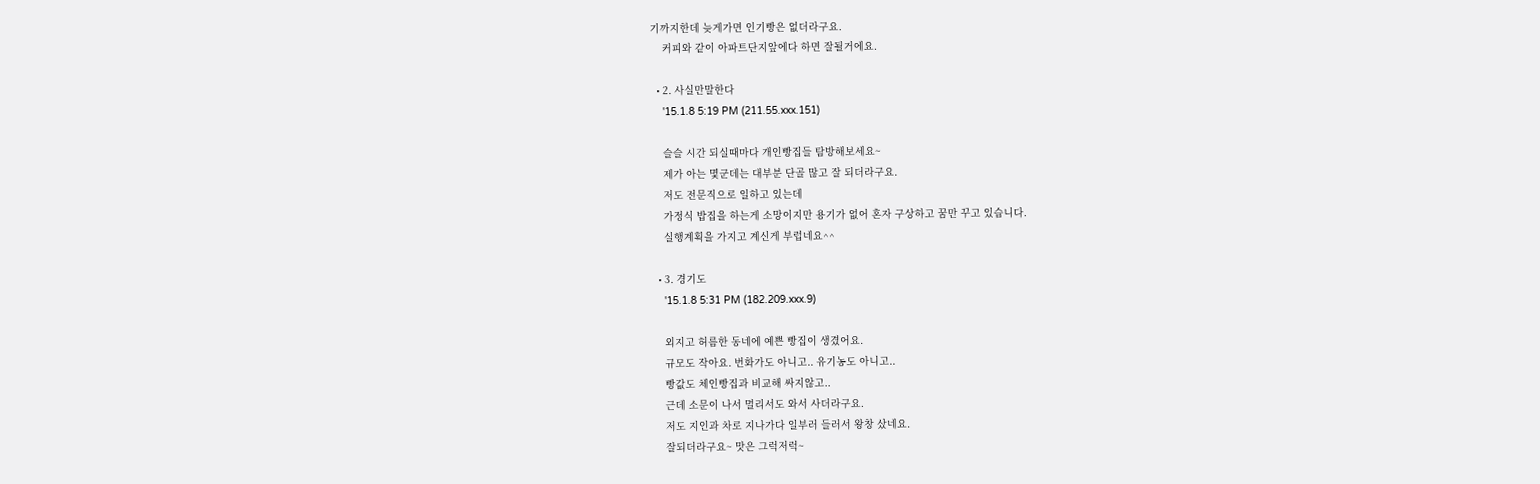기까지한데 늦게가면 인기빵은 없더라구요.
    커피와 같이 아파트단지앞에다 하면 잘될거에요.

  • 2. 사실만말한다
    '15.1.8 5:19 PM (211.55.xxx.151)

    슬슬 시간 되실때마다 개인빵집들 탐방해보세요~
    제가 아는 몇군데는 대부분 단골 많고 잘 되더라구요.
    저도 전문직으로 일하고 있는데
    가정식 밥집을 하는게 소망이지만 용기가 없어 혼자 구상하고 꿈만 꾸고 있습니다.
    실행계획을 가지고 계신게 부럽네요^^

  • 3. 경기도
    '15.1.8 5:31 PM (182.209.xxx.9)

    외지고 허름한 동네에 예쁜 빵집이 생겼어요.
    규모도 작아요. 번화가도 아니고.. 유기농도 아니고..
    빵값도 체인빵집과 비교해 싸지않고..
    근데 소문이 나서 멀리서도 와서 사더라구요.
    저도 지인과 차로 지나가다 일부러 들러서 왕창 샀네요.
    잘되더라구요~ 맛은 그럭저럭~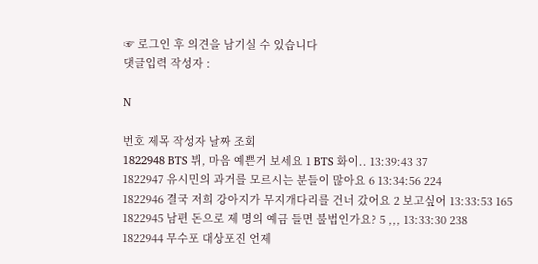☞ 로그인 후 의견을 남기실 수 있습니다
댓글입력 작성자 :

N

번호 제목 작성자 날짜 조회
1822948 BTS 뷔, 마음 예쁜거 보세요 1 BTS 화이.. 13:39:43 37
1822947 유시민의 과거를 모르시는 분들이 많아요 6 13:34:56 224
1822946 결국 저희 강아지가 무지개다리를 건너 갔어요 2 보고싶어 13:33:53 165
1822945 남편 돈으로 제 명의 예금 들면 불법인가요? 5 ,,, 13:33:30 238
1822944 무수포 대상포진 언제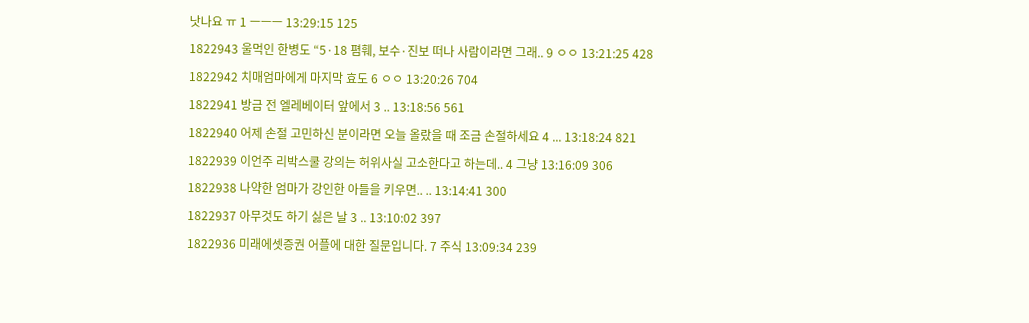낫나요 ㅠ 1 ㅡㅡㅡ 13:29:15 125
1822943 울먹인 한병도 “5·18 폄훼, 보수·진보 떠나 사람이라면 그래.. 9 ㅇㅇ 13:21:25 428
1822942 치매엄마에게 마지막 효도 6 ㅇㅇ 13:20:26 704
1822941 방금 전 엘레베이터 앞에서 3 .. 13:18:56 561
1822940 어제 손절 고민하신 분이라면 오늘 올랐을 때 조금 손절하세요 4 ... 13:18:24 821
1822939 이언주 리박스쿨 강의는 허위사실 고소한다고 하는데.. 4 그냥 13:16:09 306
1822938 나약한 엄마가 강인한 아들을 키우면.. .. 13:14:41 300
1822937 아무것도 하기 싫은 날 3 .. 13:10:02 397
1822936 미래에셋증권 어플에 대한 질문입니다. 7 주식 13:09:34 239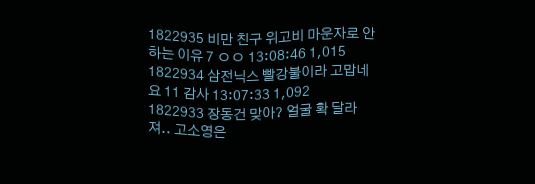1822935 비만 친구 위고비 마운자로 안 하는 이유 7 ㅇㅇ 13:08:46 1,015
1822934 삼전닉스 빨강불이라 고맙네요 11 감사 13:07:33 1,092
1822933 장동건 맞아? 얼굴 확 달라져.. 고소영은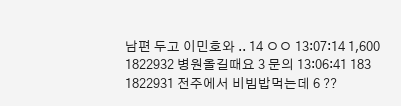남편 두고 이민호와 .. 14 ㅇㅇ 13:07:14 1,600
1822932 병원올길때요 3 문의 13:06:41 183
1822931 전주에서 비빔밥먹는데 6 ??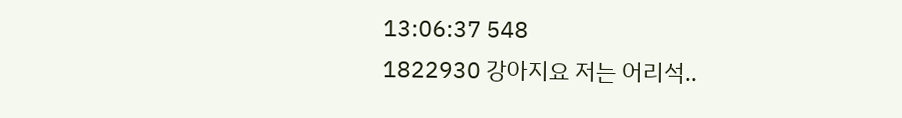13:06:37 548
1822930 강아지요 저는 어리석..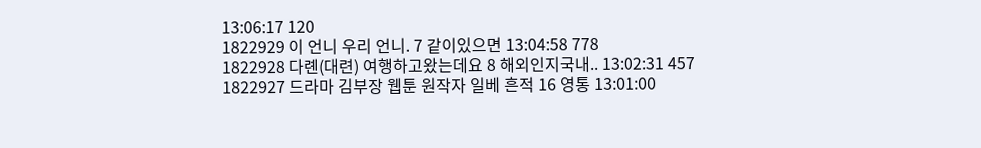13:06:17 120
1822929 이 언니 우리 언니. 7 같이있으면 13:04:58 778
1822928 다롄(대련) 여행하고왔는데요 8 해외인지국내.. 13:02:31 457
1822927 드라마 김부장 웹툰 원작자 일베 흔적 16 영통 13:01:00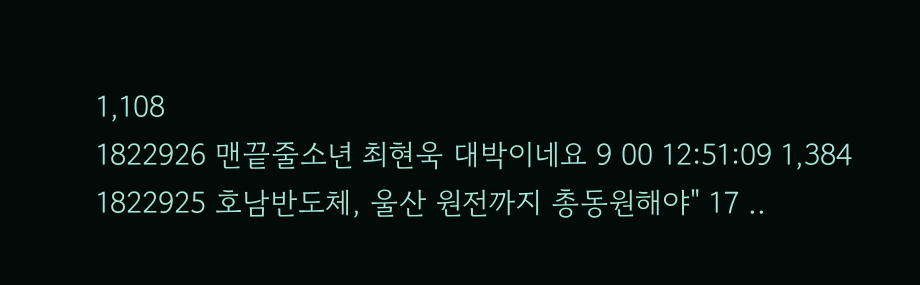1,108
1822926 맨끝줄소년 최현욱 대박이네요 9 00 12:51:09 1,384
1822925 호남반도체, 울산 원전까지 총동원해야" 17 ..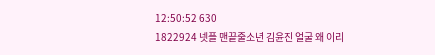12:50:52 630
1822924 넷플 맨끝줄소년 김윤진 얼굴 왜 이리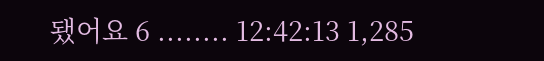됐어요 6 ........ 12:42:13 1,285